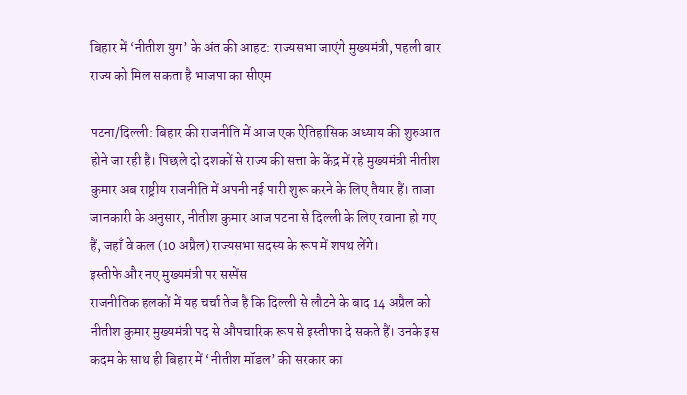बिहार में ‘नीतीश युग’ के अंत की आहट: राज्यसभा जाएंगे मुख्यमंत्री, पहली बार राज्य को मिल सकता है भाजपा का सीएम

पटना/दिल्ली: बिहार की राजनीति में आज एक ऐतिहासिक अध्याय की शुरुआत होने जा रही है। पिछले दो दशकों से राज्य की सत्ता के केंद्र में रहे मुख्यमंत्री नीतीश कुमार अब राष्ट्रीय राजनीति में अपनी नई पारी शुरू करने के लिए तैयार हैं। ताजा जानकारी के अनुसार, नीतीश कुमार आज पटना से दिल्ली के लिए रवाना हो गए हैं, जहाँ वे कल (10 अप्रैल) राज्यसभा सदस्य के रूप में शपथ लेंगे।
इस्तीफे और नए मुख्यमंत्री पर सस्पेंस
राजनीतिक हलकों में यह चर्चा तेज है कि दिल्ली से लौटने के बाद 14 अप्रैल को नीतीश कुमार मुख्यमंत्री पद से औपचारिक रूप से इस्तीफा दे सकते हैं। उनके इस कदम के साथ ही बिहार में ‘नीतीश मॉडल’ की सरकार का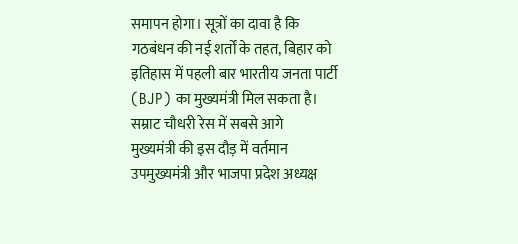समापन होगा। सूत्रों का दावा है कि गठबंधन की नई शर्तों के तहत, बिहार को इतिहास में पहली बार भारतीय जनता पार्टी (BJP) का मुख्यमंत्री मिल सकता है।
सम्राट चौधरी रेस में सबसे आगे
मुख्यमंत्री की इस दौड़ में वर्तमान उपमुख्यमंत्री और भाजपा प्रदेश अध्यक्ष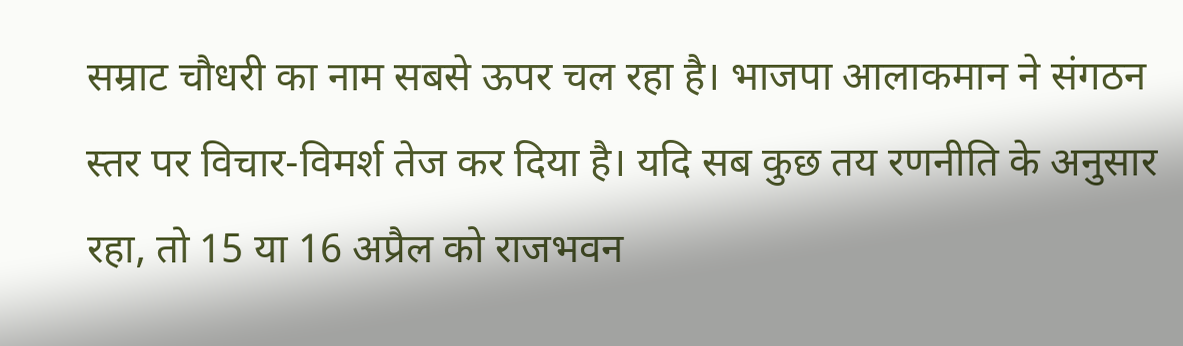सम्राट चौधरी का नाम सबसे ऊपर चल रहा है। भाजपा आलाकमान ने संगठन स्तर पर विचार-विमर्श तेज कर दिया है। यदि सब कुछ तय रणनीति के अनुसार रहा, तो 15 या 16 अप्रैल को राजभवन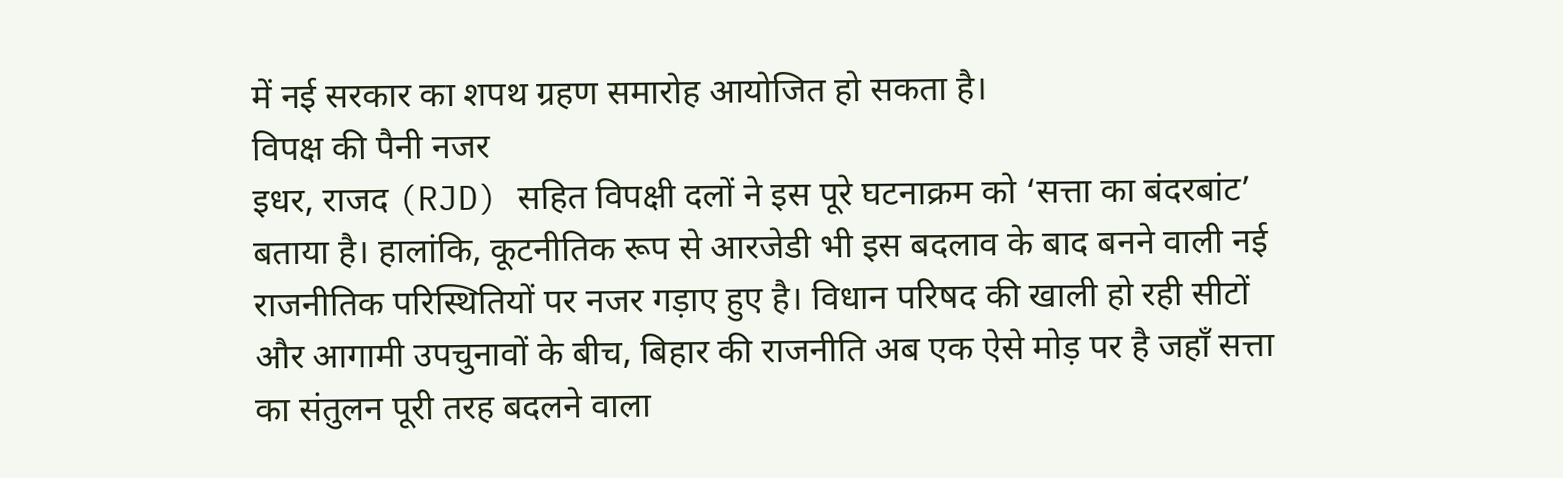में नई सरकार का शपथ ग्रहण समारोह आयोजित हो सकता है।
विपक्ष की पैनी नजर
इधर, राजद (RJD) सहित विपक्षी दलों ने इस पूरे घटनाक्रम को ‘सत्ता का बंदरबांट’ बताया है। हालांकि, कूटनीतिक रूप से आरजेडी भी इस बदलाव के बाद बनने वाली नई राजनीतिक परिस्थितियों पर नजर गड़ाए हुए है। विधान परिषद की खाली हो रही सीटों और आगामी उपचुनावों के बीच, बिहार की राजनीति अब एक ऐसे मोड़ पर है जहाँ सत्ता का संतुलन पूरी तरह बदलने वाला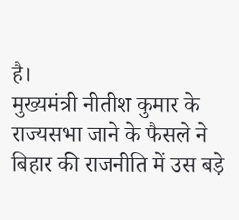है।
मुख्यमंत्री नीतीश कुमार के राज्यसभा जाने के फैसले ने बिहार की राजनीति में उस बड़े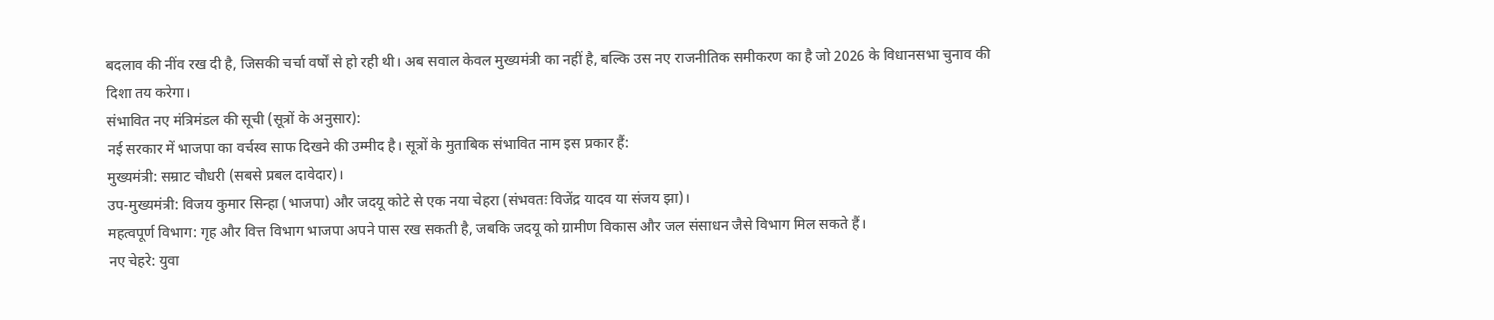बदलाव की नींव रख दी है, जिसकी चर्चा वर्षों से हो रही थी। अब सवाल केवल मुख्यमंत्री का नहीं है, बल्कि उस नए राजनीतिक समीकरण का है जो 2026 के विधानसभा चुनाव की दिशा तय करेगा।
संभावित नए मंत्रिमंडल की सूची (सूत्रों के अनुसार):
नई सरकार में भाजपा का वर्चस्व साफ दिखने की उम्मीद है। सूत्रों के मुताबिक संभावित नाम इस प्रकार हैं:
मुख्यमंत्री: सम्राट चौधरी (सबसे प्रबल दावेदार)।
उप-मुख्यमंत्री: विजय कुमार सिन्हा (भाजपा) और जदयू कोटे से एक नया चेहरा (संभवतः विजेंद्र यादव या संजय झा)।
महत्वपूर्ण विभाग: गृह और वित्त विभाग भाजपा अपने पास रख सकती है, जबकि जदयू को ग्रामीण विकास और जल संसाधन जैसे विभाग मिल सकते हैं।
नए चेहरे: युवा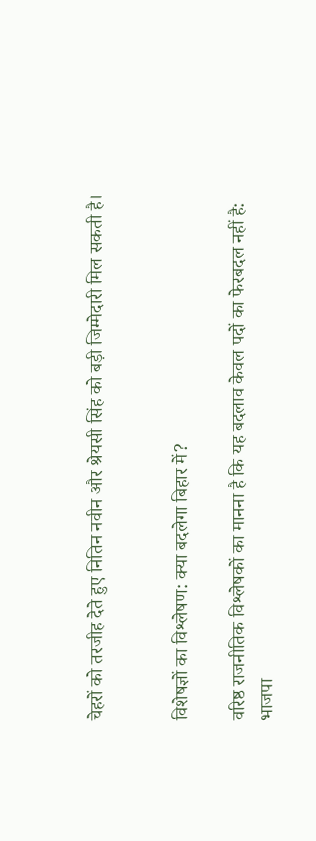चेहरों को तरजीह देते हुए नितिन नवीन और श्रेयसी सिंह को बड़ी जिम्मेदारी मिल सकती है।


विशेषज्ञों का विश्लेषण: क्या बदलेगा बिहार में?

वरिष्ठ राजनीतिक विश्लेषकों का मानना है कि यह बदलाव केवल पदों का फेरबदल नहीं है:
भाजपा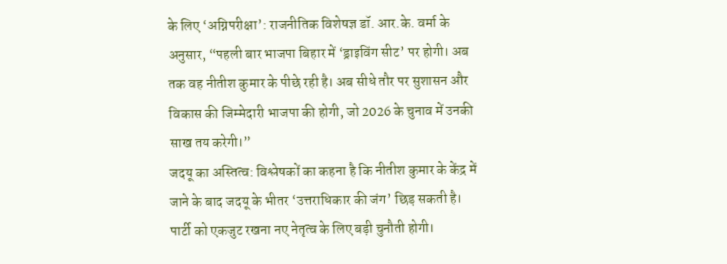के लिए ‘अग्निपरीक्षा’: राजनीतिक विशेषज्ञ डॉ. आर.के. वर्मा के अनुसार, “पहली बार भाजपा बिहार में ‘ड्राइविंग सीट’ पर होगी। अब तक वह नीतीश कुमार के पीछे रही है। अब सीधे तौर पर सुशासन और विकास की जिम्मेदारी भाजपा की होगी, जो 2026 के चुनाव में उनकी साख तय करेगी।”
जदयू का अस्तित्व: विश्लेषकों का कहना है कि नीतीश कुमार के केंद्र में जाने के बाद जदयू के भीतर ‘उत्तराधिकार की जंग’ छिड़ सकती है। पार्टी को एकजुट रखना नए नेतृत्व के लिए बड़ी चुनौती होगी।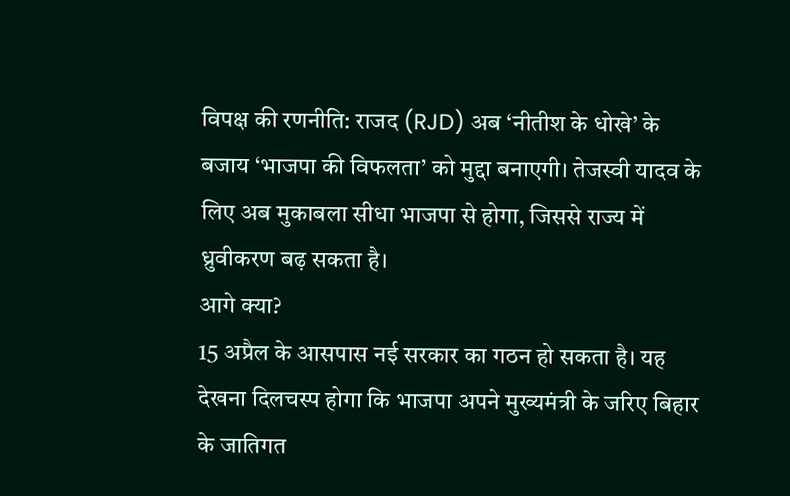विपक्ष की रणनीति: राजद (RJD) अब ‘नीतीश के धोखे’ के बजाय ‘भाजपा की विफलता’ को मुद्दा बनाएगी। तेजस्वी यादव के लिए अब मुकाबला सीधा भाजपा से होगा, जिससे राज्य में ध्रुवीकरण बढ़ सकता है।
आगे क्या?
15 अप्रैल के आसपास नई सरकार का गठन हो सकता है। यह देखना दिलचस्प होगा कि भाजपा अपने मुख्यमंत्री के जरिए बिहार के जातिगत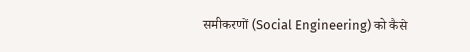समीकरणों (Social Engineering) को कैसे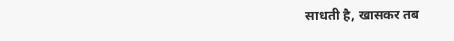साधती है, खासकर तब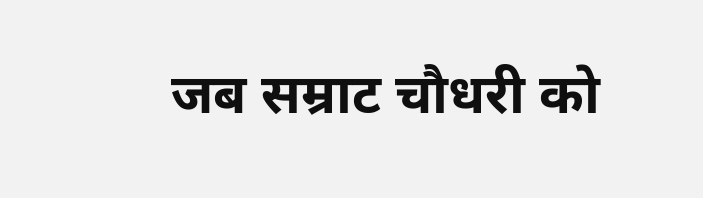जब सम्राट चौधरी को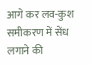आगे कर लव-कुश समीकरण में सेंध लगाने की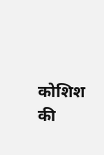कोशिश की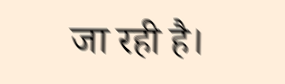जा रही है।